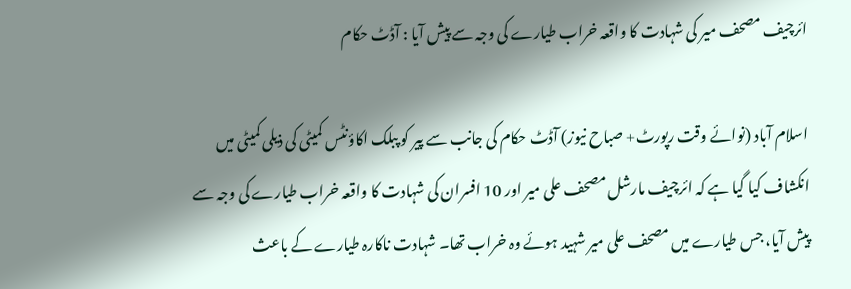ائرچیف مصحف میر کی شہادت کا واقعہ خراب طیارے کی وجہ سے پیش آیا : آڈٹ حکام

اسلام آباد (نوائے وقت رپورٹ+ صباح نیوز) آڈٹ حکام کی جانب سے پیر کو پبلک اکاؤنٹس کمیٹی کی ذیلی کمیٹی میں انکشاف کیا گیا ہے کہ ائرچیف مارشل مصحف علی میر اور 10 افسران کی شہادت کا واقعہ خراب طیارے کی وجہ سے پیش آیا، جس طیارے میں مصحف علی میر شہید ہوئے وہ خراب تھا۔ شہادت ناکارہ طیارے کے باعث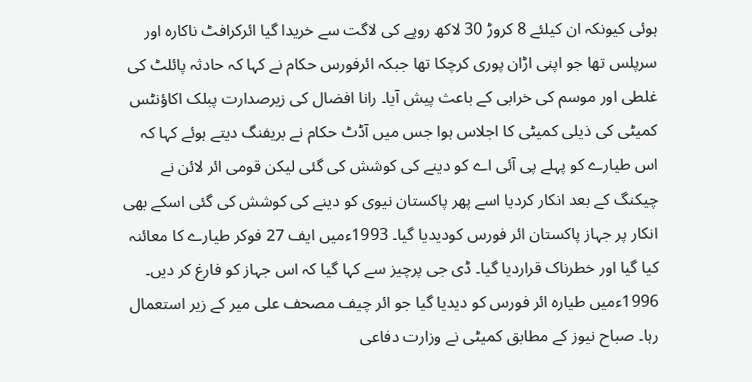ہوئی کیونکہ ان کیلئے 8 کروڑ 30 لاکھ روپے کی لاگت سے خریدا گیا ائرکرافٹ ناکارہ اور سرپلس تھا جو اپنی اڑان پوری کرچکا تھا جبکہ ائرفورس حکام نے کہا کہ حادثہ پائلٹ کی غلطی اور موسم کی خرابی کے باعث پیش آیا۔ رانا افضال کی زیرصدارت پبلک اکاؤنٹس کمیٹی کی ذیلی کمیٹی کا اجلاس ہوا جس میں آڈٹ حکام نے بریفنگ دیتے ہوئے کہا کہ اس طیارے کو پہلے پی آئی اے کو دینے کی کوشش کی گئی لیکن قومی ائر لائن نے چیکنگ کے بعد انکار کردیا اسے پھر پاکستان نیوی کو دینے کی کوشش کی گئی اسکے بھی انکار پر جہاز پاکستان ائر فورس کودیدیا گیا۔ 1993ءمیں ایف 27 فوکر طیارے کا معائنہ کیا گیا اور خطرناک قراردیا گیا۔ ڈی جی پرچیز سے کہا گیا کہ اس جہاز کو فارغ کر دیں۔ 1996ءمیں طیارہ ائر فورس کو دیدیا گیا جو ائر چیف مصحف علی میر کے زیر استعمال رہا۔ صباح نیوز کے مطابق کمیٹی نے وزارت دفاعی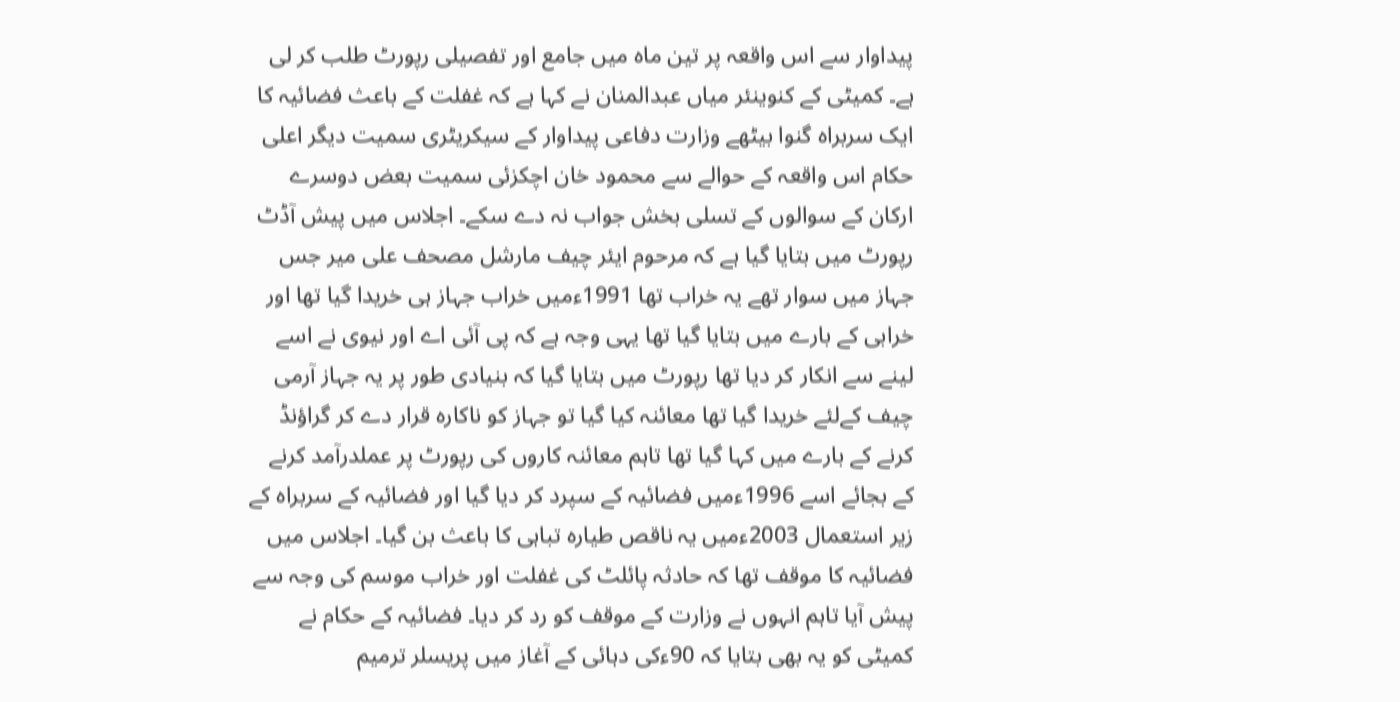پیداوار سے اس واقعہ پر تین ماہ میں جامع اور تفصیلی رپورٹ طلب کر لی ہے۔ کمیٹی کے کنوینئر میاں عبدالمنان نے کہا ہے کہ غفلت کے باعث فضائیہ کا ایک سربراہ گنوا بیٹھے وزارت دفاعی پیداوار کے سیکریٹری سمیت دیگر اعلی حکام اس واقعہ کے حوالے سے محمود خان اچکزئی سمیت بعض دوسرے ارکان کے سوالوں کے تسلی بخش جواب نہ دے سکے۔ اجلاس میں پیش آڈٹ رپورٹ میں بتایا گیا ہے کہ مرحوم ایئر چیف مارشل مصحف علی میر جس جہاز میں سوار تھے یہ خراب تھا 1991ءمیں خراب جہاز ہی خریدا گیا تھا اور خرابی کے بارے میں بتایا گیا تھا یہی وجہ ہے کہ پی آئی اے اور نیوی نے اسے لینے سے انکار کر دیا تھا رپورٹ میں بتایا گیا کہ بنیادی طور پر یہ جہاز آرمی چیف کےلئے خریدا گیا تھا معائنہ کیا گیا تو جہاز کو ناکارہ قرار دے کر گراؤنڈ کرنے کے بارے میں کہا گیا تھا تاہم معائنہ کاروں کی رپورٹ پر عملدرآمد کرنے کے بجائے اسے 1996ءمیں فضائیہ کے سپرد کر دیا گیا اور فضائیہ کے سربراہ کے زیر استعمال 2003ءمیں یہ ناقص طیارہ تباہی کا باعث بن گیا۔ اجلاس میں فضائیہ کا موقف تھا کہ حادثہ پائلٹ کی غفلت اور خراب موسم کی وجہ سے پیش آیا تاہم انہوں نے وزارت کے موقف کو رد کر دیا۔ فضائیہ کے حکام نے کمیٹی کو یہ بھی بتایا کہ 90ءکی دہائی کے آغاز میں پریسلر ترمیم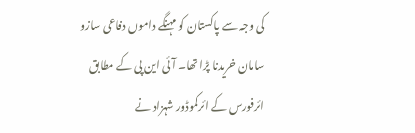کی وجہ سے پاکستان کو مہنگے داموں دفاعی سازو سامان خریدنا پڑا تھا۔ آئی این پی کے مطابق ائرفورس کے ائرکموڈور شہزاد نے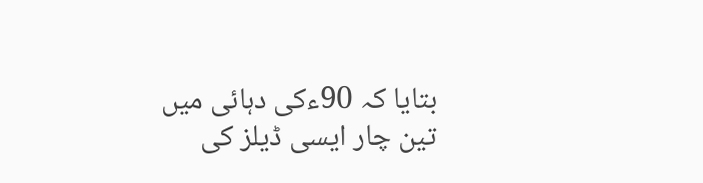بتایا کہ 90ءکی دہائی میں تین چار ایسی ڈیلز کی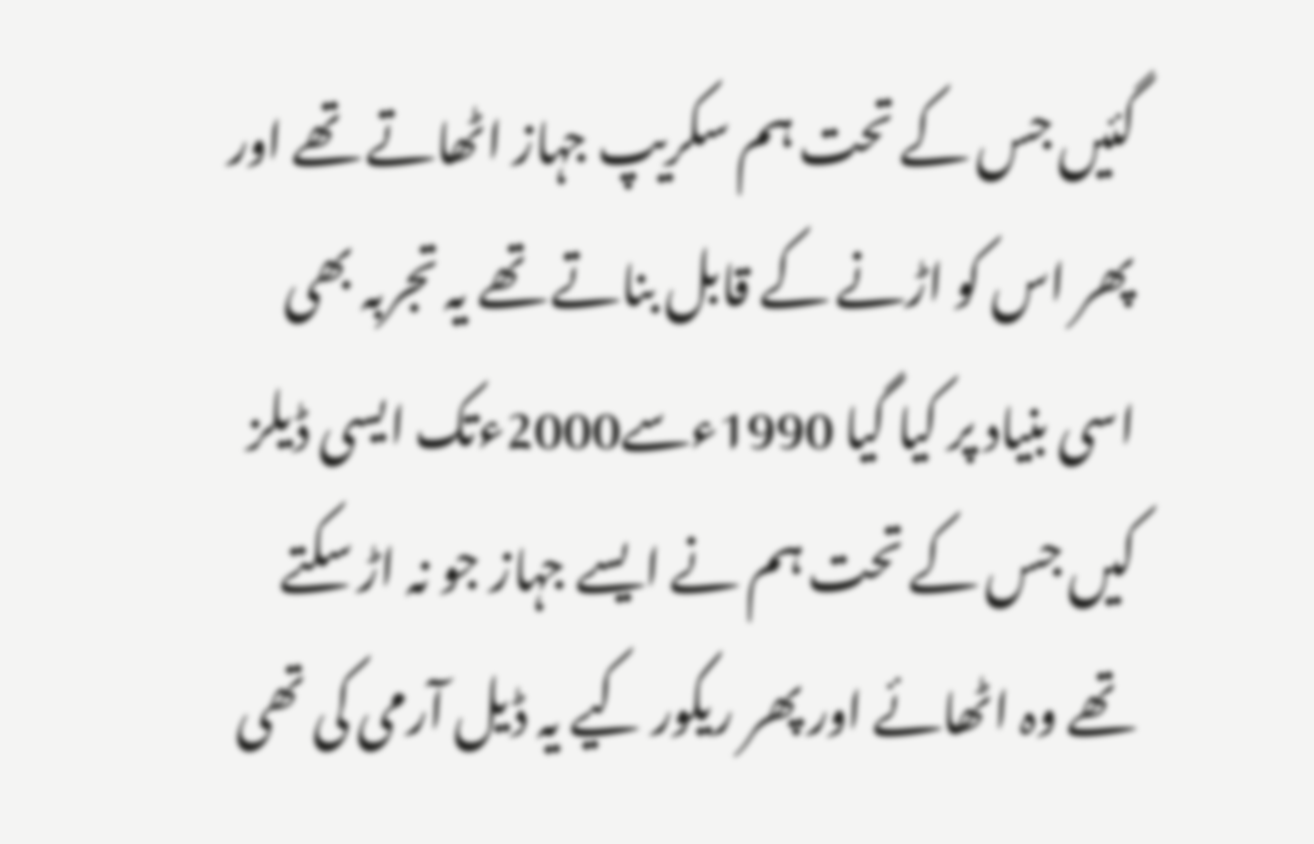گئیں جس کے تحت ہم سکریپ جہاز اٹھاتے تھے اور پھر اس کو اڑنے کے قابل بناتے تھے یہ تجربہ بھی اسی بنیاد پر کیا گیا 1990ءسے2000ءتک ایسی ڈیلز کیں جس کے تحت ہم نے ایسے جہاز جو نہ اڑ سکتے تھے وہ اٹھائے اور پھر ریکور کیے یہ ڈیل آرمی کی تھی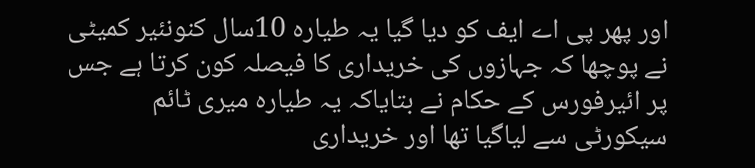اور پھر پی اے ایف کو دیا گیا یہ طیارہ 10سال کنونئیر کمیٹی نے پوچھا کہ جہازوں کی خریداری کا فیصلہ کون کرتا ہے جس پر ائیرفورس کے حکام نے بتایاکہ یہ طیارہ میری ٹائم سیکورٹی سے لیاگیا تھا اور خریداری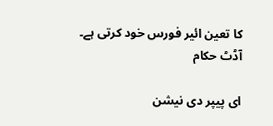کا تعین ائیر فورس خود کرتی ہے۔
آڈٹ حکام

ای پیپر دی نیشن